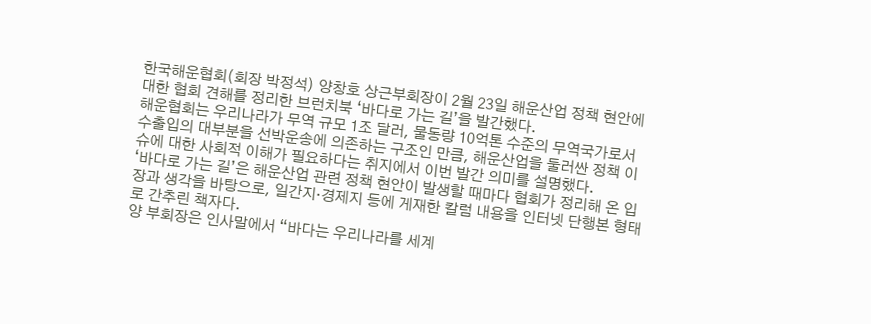한국해운협회(회장 박정석) 양창호 상근부회장이 2월 23일 해운산업 정책 현안에 대한 협회 견해를 정리한 브런치북 ‘바다로 가는 길’을 발간했다.
해운협회는 우리나라가 무역 규모 1조 달러, 물동량 10억톤 수준의 무역국가로서 수출입의 대부분을 선박운송에 의존하는 구조인 만큼, 해운산업을 둘러싼 정책 이슈에 대한 사회적 이해가 필요하다는 취지에서 이번 발간 의미를 설명했다.
‘바다로 가는 길’은 해운산업 관련 정책 현안이 발생할 때마다 협회가 정리해 온 입장과 생각을 바탕으로, 일간지·경제지 등에 게재한 칼럼 내용을 인터넷 단행본 형태로 간추린 책자다.
양 부회장은 인사말에서 “바다는 우리나라를 세계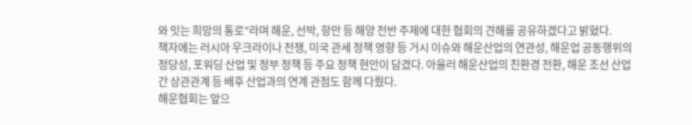와 잇는 희망의 통로”라며 해운, 선박, 항만 등 해양 전반 주제에 대한 협회의 견해를 공유하겠다고 밝혔다.
책자에는 러시아 우크라이나 전쟁, 미국 관세 정책 영향 등 거시 이슈와 해운산업의 연관성, 해운업 공동행위의 정당성, 포워딩 산업 및 정부 정책 등 주요 정책 현안이 담겼다. 아울러 해운산업의 친환경 전환, 해운 조선 산업 간 상관관계 등 배후 산업과의 연계 관점도 함께 다뤘다.
해운협회는 앞으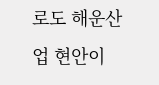로도 해운산업 현안이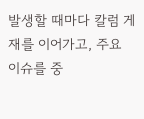발생할 때마다 칼럼 게재를 이어가고, 주요 이슈를 중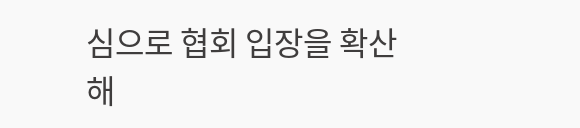심으로 협회 입장을 확산해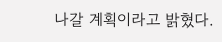나갈 계획이라고 밝혔다.